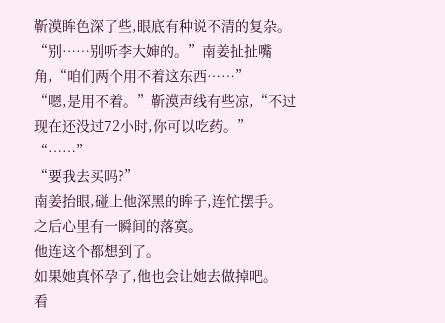靳漠眸色深了些,眼底有种说不清的复杂。
“别……别听李大婶的。”南姜扯扯嘴角,“咱们两个用不着这东西……”
“嗯,是用不着。”靳漠声线有些凉,“不过现在还没过72小时,你可以吃药。”
“……”
“要我去买吗?”
南姜抬眼,碰上他深黑的眸子,连忙摆手。
之后心里有一瞬间的落寞。
他连这个都想到了。
如果她真怀孕了,他也会让她去做掉吧。
看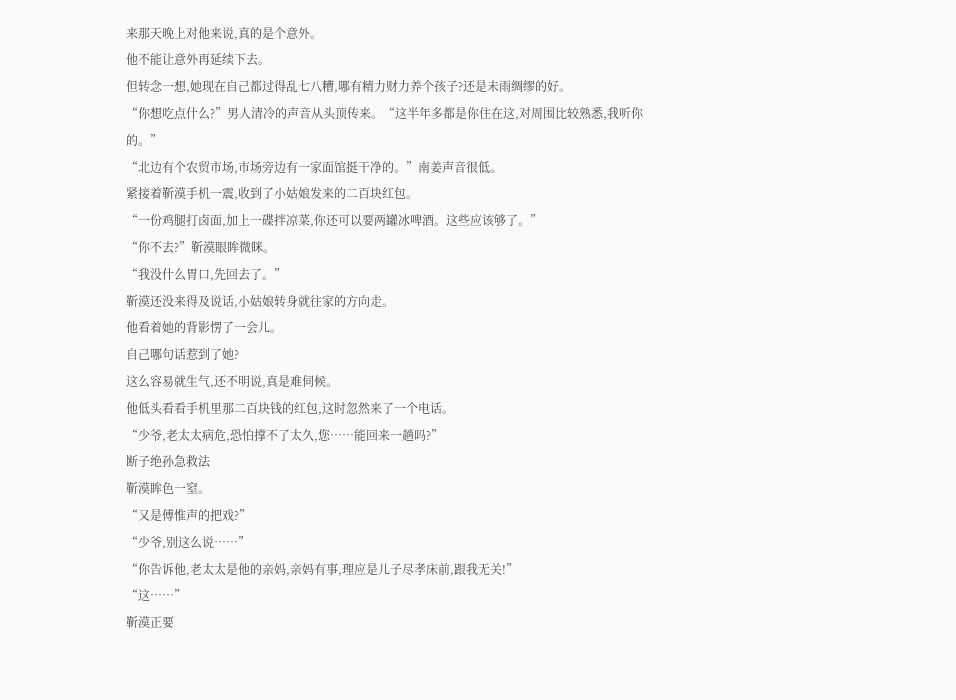来那天晚上对他来说,真的是个意外。
他不能让意外再延续下去。
但转念一想,她现在自己都过得乱七八糟,哪有精力财力养个孩子?还是未雨绸缪的好。
“你想吃点什么?”男人清冷的声音从头顶传来。“这半年多都是你住在这,对周围比较熟悉,我听你的。”
“北边有个农贸市场,市场旁边有一家面馆挺干净的。”南姜声音很低。
紧接着靳漠手机一震,收到了小姑娘发来的二百块红包。
“一份鸡腿打卤面,加上一碟拌凉菜,你还可以要两罐冰啤酒。这些应该够了。”
“你不去?”靳漠眼眸微眯。
“我没什么胃口,先回去了。”
靳漠还没来得及说话,小姑娘转身就往家的方向走。
他看着她的背影愣了一会儿。
自己哪句话惹到了她?
这么容易就生气,还不明说,真是难伺候。
他低头看看手机里那二百块钱的红包,这时忽然来了一个电话。
“少爷,老太太病危,恐怕撑不了太久,您……能回来一趟吗?”
断子绝孙急救法
靳漠眸色一窒。
“又是傅惟声的把戏?”
“少爷,别这么说……”
“你告诉他,老太太是他的亲妈,亲妈有事,理应是儿子尽孝床前,跟我无关!”
“这……”
靳漠正要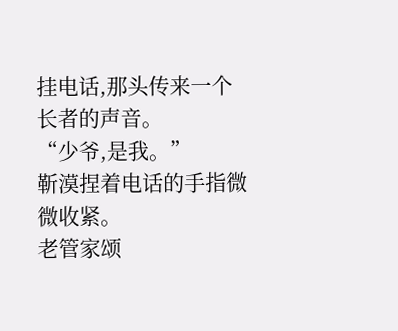挂电话,那头传来一个长者的声音。
“少爷,是我。”
靳漠捏着电话的手指微微收紧。
老管家颂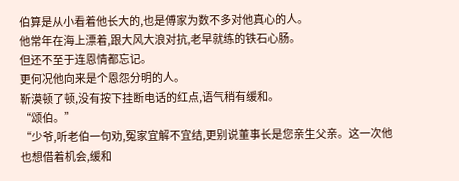伯算是从小看着他长大的,也是傅家为数不多对他真心的人。
他常年在海上漂着,跟大风大浪对抗,老早就练的铁石心肠。
但还不至于连恩情都忘记。
更何况他向来是个恩怨分明的人。
靳漠顿了顿,没有按下挂断电话的红点,语气稍有缓和。
“颂伯。”
“少爷,听老伯一句劝,冤家宜解不宜结,更别说董事长是您亲生父亲。这一次他也想借着机会,缓和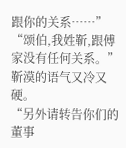跟你的关系……”
“颂伯,我姓靳,跟傅家没有任何关系。”靳漠的语气又冷又硬。
“另外请转告你们的董事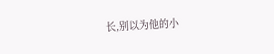长,别以为他的小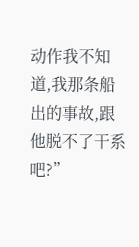动作我不知道,我那条船出的事故,跟他脱不了干系吧?”